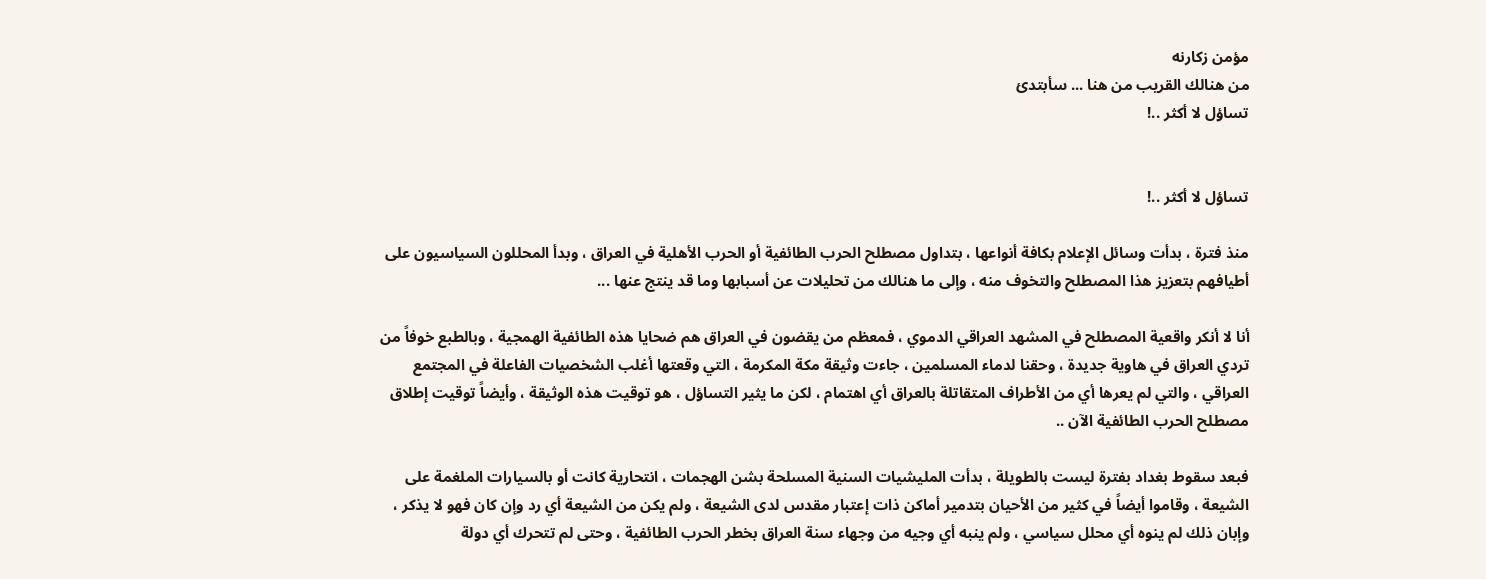مؤمن زكارنه
من هنالك القريب من هنا ... سأبتدئ
تساؤل لا أكثر ..!


تساؤل لا أكثر ..!

منذ فترة ، بدأت وسائل الإعلام بكافة أنواعها ، بتداول مصطلح الحرب الطائفية أو الحرب الأهلية في العراق ، وبدأ المحللون السياسيون على أطيافهم بتعزيز هذا المصطلح والتخوف منه ، وإلى ما هنالك من تحليلات عن أسبابها وما قد ينتج عنها ...

أنا لا أنكر واقعية المصطلح في المشهد العراقي الدموي ، فمعظم من يقضون في العراق هم ضحايا هذه الطائفية الهمجية ، وبالطبع خوفاً من تردي العراق في هاوية جديدة ، وحقنا لدماء المسلمين ، جاءت وثيقة مكة المكرمة ، التي وقعتها أغلب الشخصيات الفاعلة في المجتمع العراقي ، والتي لم يعرها أي من الأطراف المتقاتلة بالعراق أي اهتمام ، لكن ما يثير التساؤل ، هو توقيت هذه الوثيقة ، وأيضاً توقيت إطلاق مصطلح الحرب الطائفية الآن ..

فبعد سقوط بغداد بفترة ليست بالطويلة ، بدأت المليشيات السنية المسلحة بشن الهجمات ، انتحارية كانت أو بالسيارات الملغمة على الشيعة ، وقاموا أيضاً في كثير من الأحيان بتدمير أماكن ذات إعتبار مقدس لدى الشيعة ، ولم يكن من الشيعة أي رد وإن كان فهو لا يذكر ، وإبان ذلك لم ينوه أي محلل سياسي ، ولم ينبه أي وجيه من وجهاء سنة العراق بخطر الحرب الطائفية ، وحتى لم تتحرك أي دولة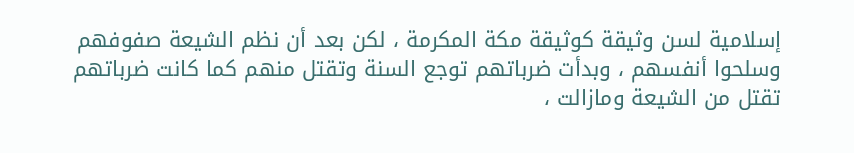إسلامية لسن وثيقة كوثيقة مكة المكرمة ، لكن بعد أن نظم الشيعة صفوفهم وسلحوا أنفسهم ، وبدأت ضرباتهم توجع السنة وتقتل منهم كما كانت ضرباتهم تقتل من الشيعة ومازالت ،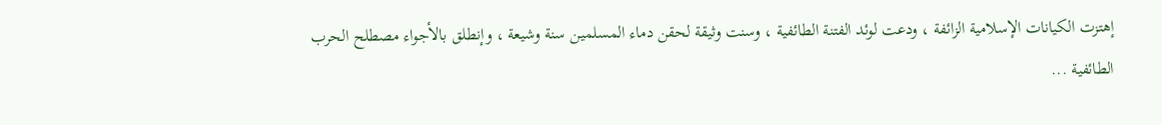إهتزت الكيانات الإسلامية الزائفة ، ودعت لوئد الفتنة الطائفية ، وسنت وثيقة لحقن دماء المسلمين سنة وشيعة ، وإنطلق بالأجواء مصطلح الحرب الطائفية ...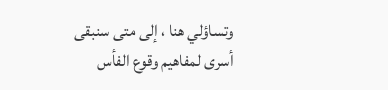وتساؤلي هنا ، إلى متى سنبقى أسرى لمفاهيم وقوع الفأس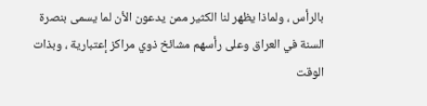بالرأس ، ولماذا يظهر لنا الكثير ممن يدعون الأن لما يسمى بنصرة السنة في العراق وعلى رأسهم مشائخ ذوي مراكز إعتبارية ، وبذات الوقت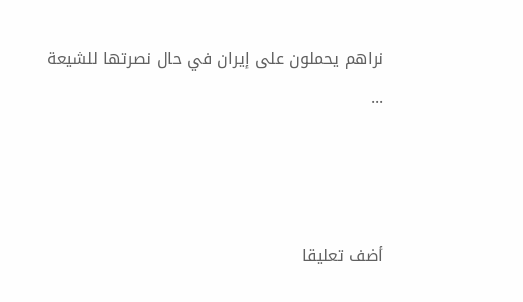نراهم يحملون على إيران في حال نصرتها للشيعة ...



أضف تعليقا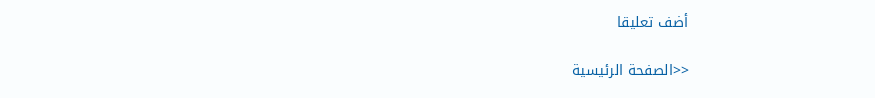أضف تعليقا

<<الصفحة الرئيسية